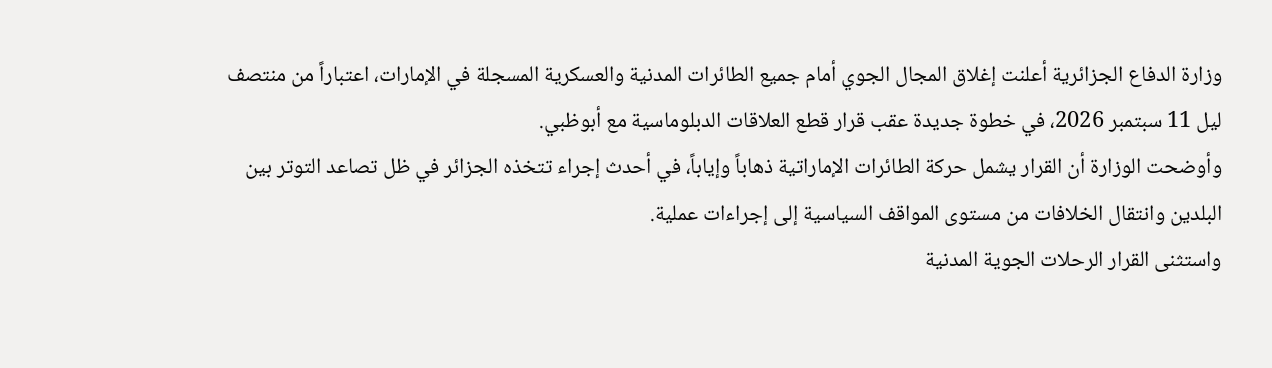وزارة الدفاع الجزائرية أعلنت إغلاق المجال الجوي أمام جميع الطائرات المدنية والعسكرية المسجلة في الإمارات، اعتباراً من منتصف ليل 11 سبتمبر 2026، في خطوة جديدة عقب قرار قطع العلاقات الدبلوماسية مع أبوظبي.
وأوضحت الوزارة أن القرار يشمل حركة الطائرات الإماراتية ذهاباً وإياباً، في أحدث إجراء تتخذه الجزائر في ظل تصاعد التوتر بين البلدين وانتقال الخلافات من مستوى المواقف السياسية إلى إجراءات عملية.
واستثنى القرار الرحلات الجوية المدنية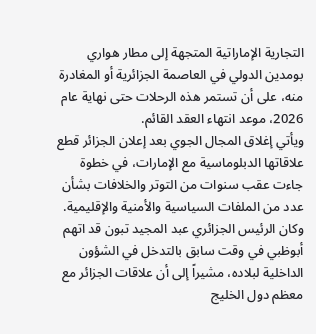التجارية الإماراتية المتجهة إلى مطار هواري بومدين الدولي في العاصمة الجزائرية أو المغادرة منه، على أن تستمر هذه الرحلات حتى نهاية عام 2026، موعد انتهاء العقد القائم.
ويأتي إغلاق المجال الجوي بعد إعلان الجزائر قطع علاقاتها الدبلوماسية مع الإمارات، في خطوة جاءت عقب سنوات من التوتر والخلافات بشأن عدد من الملفات السياسية والأمنية والإقليمية.
وكان الرئيس الجزائري عبد المجيد تبون قد اتهم أبوظبي في وقت سابق بالتدخل في الشؤون الداخلية لبلاده، مشيراً إلى أن علاقات الجزائر مع معظم دول الخليج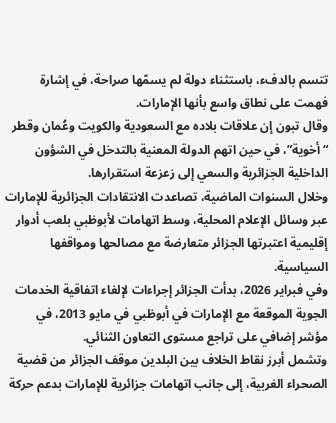تتسم بالدفء، باستثناء دولة لم يسمّها صراحة، في إشارة فهمت على نطاق واسع بأنها الإمارات.
وقال تبون إن علاقات بلاده مع السعودية والكويت وعُمان وقطر “أخوية”، في حين اتهم الدولة المعنية بالتدخل في الشؤون الداخلية الجزائرية والسعي إلى زعزعة استقرارها.
وخلال السنوات الماضية، تصاعدت الانتقادات الجزائرية للإمارات عبر وسائل الإعلام المحلية، وسط اتهامات لأبوظبي بلعب أدوار إقليمية اعتبرتها الجزائر متعارضة مع مصالحها ومواقفها السياسية.
وفي فبراير 2026، بدأت الجزائر إجراءات لإلغاء اتفاقية الخدمات الجوية الموقعة مع الإمارات في أبوظبي في مايو 2013، في مؤشر إضافي على تراجع مستوى التعاون الثنائي.
وتشمل أبرز نقاط الخلاف بين البلدين موقف الجزائر من قضية الصحراء الغربية، إلى جانب اتهامات جزائرية للإمارات بدعم حركة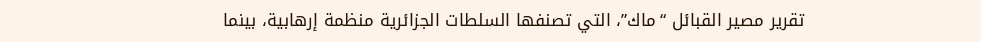تقرير مصير القبائل “ماك”، التي تصنفها السلطات الجزائرية منظمة إرهابية، بينما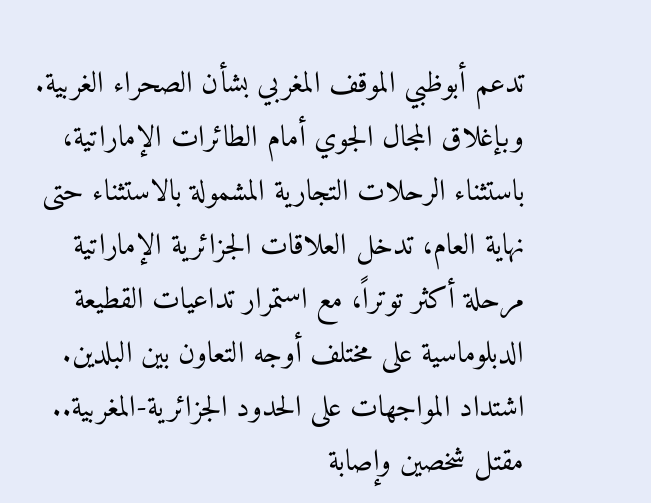تدعم أبوظبي الموقف المغربي بشأن الصحراء الغربية.
وبإغلاق المجال الجوي أمام الطائرات الإماراتية، باستثناء الرحلات التجارية المشمولة بالاستثناء حتى نهاية العام، تدخل العلاقات الجزائرية الإماراتية مرحلة أكثر توتراً، مع استمرار تداعيات القطيعة الدبلوماسية على مختلف أوجه التعاون بين البلدين.
اشتداد المواجهات على الحدود الجزائرية-المغربية.. مقتل شخصين وإصابة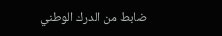ضابط من الدرك الوطني